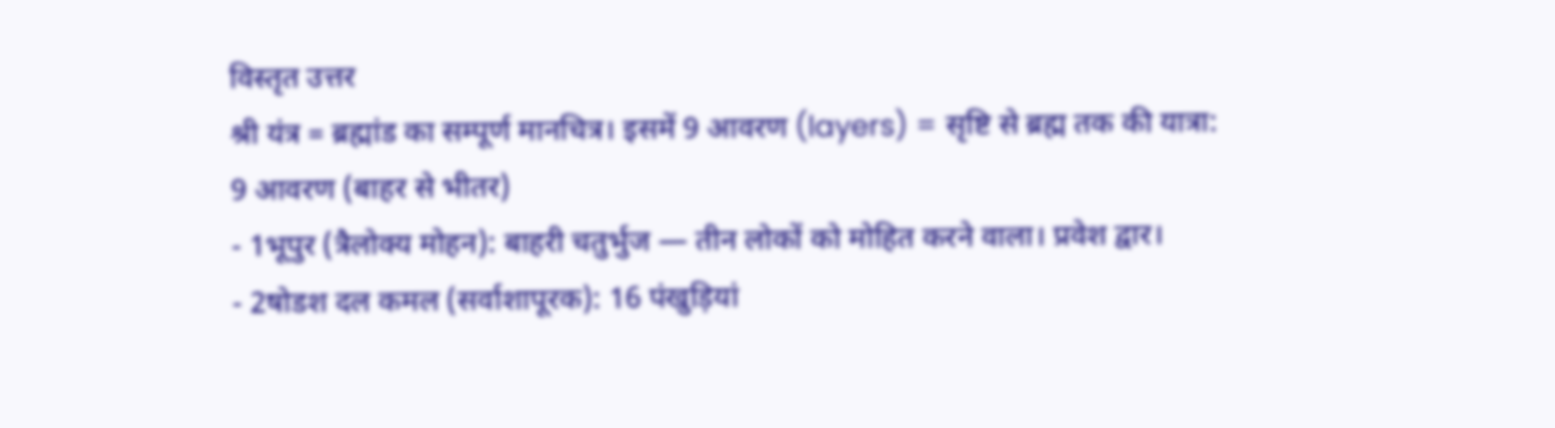विस्तृत उत्तर
श्री यंत्र = ब्रह्मांड का सम्पूर्ण मानचित्र। इसमें 9 आवरण (layers) = सृष्टि से ब्रह्म तक की यात्रा:
9 आवरण (बाहर से भीतर)
- 1भूपुर (त्रैलोक्य मोहन): बाहरी चतुर्भुज — तीन लोकों को मोहित करने वाला। प्रवेश द्वार।
- 2षोडश दल कमल (सर्वाशापूरक): 16 पंखुड़ियां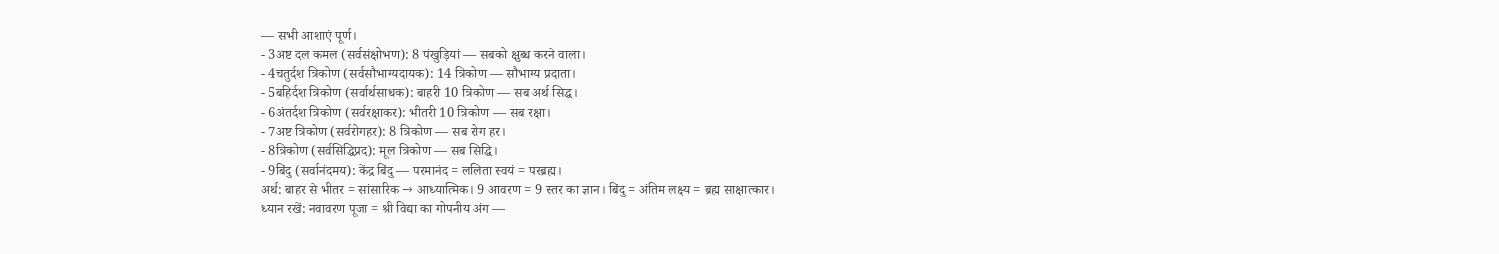— सभी आशाएं पूर्ण।
- 3अष्ट दल कमल (सर्वसंक्षोभण): 8 पंखुड़ियां — सबको क्षुब्ध करने वाला।
- 4चतुर्दश त्रिकोण (सर्वसौभाग्यदायक): 14 त्रिकोण — सौभाग्य प्रदाता।
- 5बहिर्दश त्रिकोण (सर्वार्थसाधक): बाहरी 10 त्रिकोण — सब अर्थ सिद्ध।
- 6अंतर्दश त्रिकोण (सर्वरक्षाकर): भीतरी 10 त्रिकोण — सब रक्षा।
- 7अष्ट त्रिकोण (सर्वरोगहर): 8 त्रिकोण — सब रोग हर।
- 8त्रिकोण (सर्वसिद्धिप्रद): मूल त्रिकोण — सब सिद्धि।
- 9बिंदु (सर्वानंदमय): केंद्र बिंदु — परमानंद = ललिता स्वयं = परब्रह्म।
अर्थ: बाहर से भीतर = सांसारिक → आध्यात्मिक। 9 आवरण = 9 स्तर का ज्ञान। बिंदु = अंतिम लक्ष्य = ब्रह्म साक्षात्कार।
ध्यान रखें: नवावरण पूजा = श्री विद्या का गोपनीय अंग —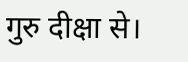गुरु दीक्षा से।